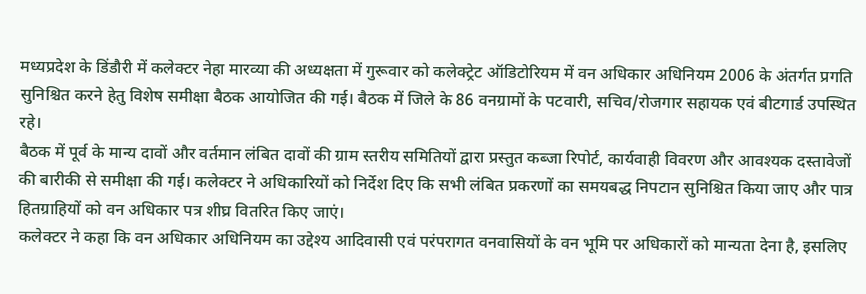मध्यप्रदेश के डिंडौरी में कलेक्टर नेहा मारव्या की अध्यक्षता में गुरूवार को कलेक्ट्रेट ऑडिटोरियम में वन अधिकार अधिनियम 2006 के अंतर्गत प्रगति सुनिश्चित करने हेतु विशेष समीक्षा बैठक आयोजित की गई। बैठक में जिले के 86 वनग्रामों के पटवारी, सचिव/रोजगार सहायक एवं बीटगार्ड उपस्थित रहे।
बैठक में पूर्व के मान्य दावों और वर्तमान लंबित दावों की ग्राम स्तरीय समितियों द्वारा प्रस्तुत कब्जा रिपोर्ट, कार्यवाही विवरण और आवश्यक दस्तावेजों की बारीकी से समीक्षा की गई। कलेक्टर ने अधिकारियों को निर्देश दिए कि सभी लंबित प्रकरणों का समयबद्ध निपटान सुनिश्चित किया जाए और पात्र हितग्राहियों को वन अधिकार पत्र शीघ्र वितरित किए जाएं।
कलेक्टर ने कहा कि वन अधिकार अधिनियम का उद्देश्य आदिवासी एवं परंपरागत वनवासियों के वन भूमि पर अधिकारों को मान्यता देना है, इसलिए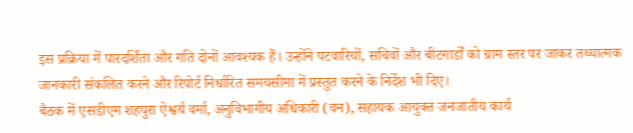इस प्रक्रिया में पारदर्शिता और गति दोनों आवश्यक हैं। उन्होंने पटवारियों, सचिवों और बीटगार्डों को ग्राम स्तर पर जाकर तथ्यात्मक जानकारी संकलित करने और रिपोर्ट निर्धारित समयसीमा में प्रस्तुत करने के निर्देश भी दिए।
बैठक में एसडीएम शहपुरा ऐश्वर्य वर्मा, अनुविभागीय अधिकारी (वन), सहायक आयुक्त जनजातीय कार्य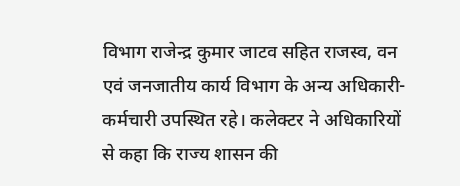विभाग राजेन्द्र कुमार जाटव सहित राजस्व, वन एवं जनजातीय कार्य विभाग के अन्य अधिकारी-कर्मचारी उपस्थित रहे। कलेक्टर ने अधिकारियों से कहा कि राज्य शासन की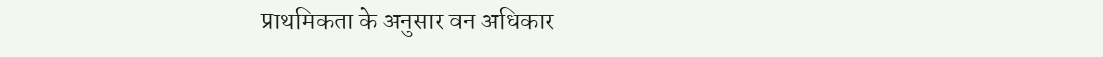प्राथमिकता के अनुसार वन अधिकार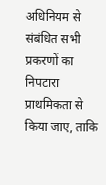अधिनियम से संबंधित सभी प्रकरणों का निपटारा प्राथमिकता से किया जाए, ताकि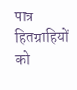पात्र हितग्राहियों को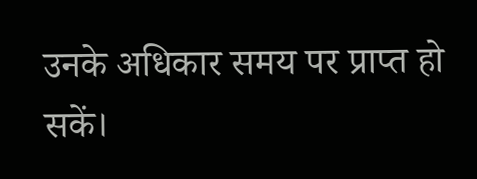उनके अधिकार समय पर प्राप्त हो सकें।